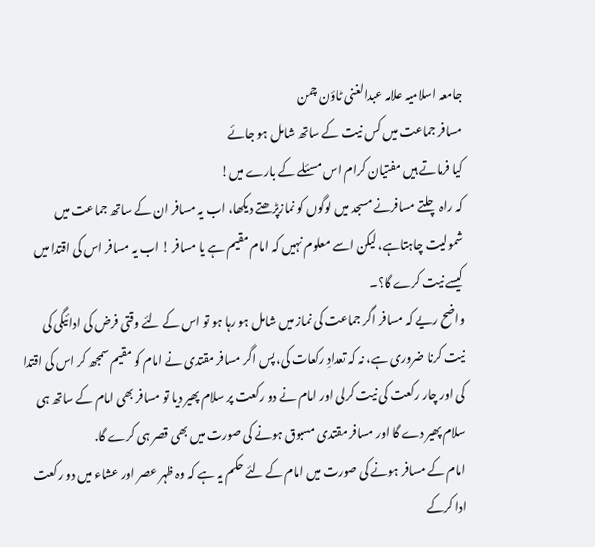جامعہ اسلامیہ علامہ عبدالغنی ٹاؤن چمن
مسافر جماعت میں کس نیت کے ساتھ شامل ہو جائے
کیا فرماتے ہیں مفتیان کرام اس مسئلے کے بارے میں!
کہ راہ چلتے مسافرنے مسجد میں لوگوں کو نمازپڑھتے دیکھا، اب یہ مسافر ان کے ساتھ جماعت میں شمولیت چاہتاہے، لیکن اسے معلوم نہیں کہ امام مقیم ہے یا مسافر ! اب یہ مسافر اس کی اقتدا میں کیسے نیت کرے گا؟۔
واضح ریے کہ مسافر اگر جماعت کی نماز میں شامل ہو رہا ہو تو اس کے لئے وقتی فرض کی ادائیگی کی نیت کرنا ضروری ہے، نہ کہ تعدادِ رکعات کی، پس اگر مسافر مقتدی نے امام کو مقیم سمجھ کر اس کی اقتدا کی اور چار رکعت کی نیت کرلی اور امام نے دو رکعت پر سلام پھیر دیا تو مسافر بھی امام کے ساتھ ہی سلام پھیر دے گا اور مسافر مقتدی مسبوق ہونے کی صورت میں بھی قصر ہی کرے گا.
امام کے مسافر ہونے کی صورت میں امام کے لئے حکم یہ ہے کہ وہ ظہر عصر اور عشاء میں دو رکعت ادا کرکے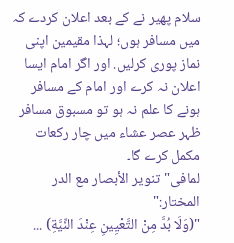سلام پھیر نے کے بعد اعلان کردے کہ میں مسافر ہوں؛ لہذا مقیمین اپنی نماز پوری کرلیں. اور اگر امام ایسا اعلان نہ کرے اور امام کے مسافر ہونے کا علم نہ ہو تو مسبوق مسافر ظہر عصر عشاء میں چار رکعات مکمل کرے گا۔
لمافی"تنویر الأبصار مع الدر المختار:"
"(وَلَا بُدَّ مِنْ التَّعْيِينِ عِنْدَ النِّيَّةِ) ...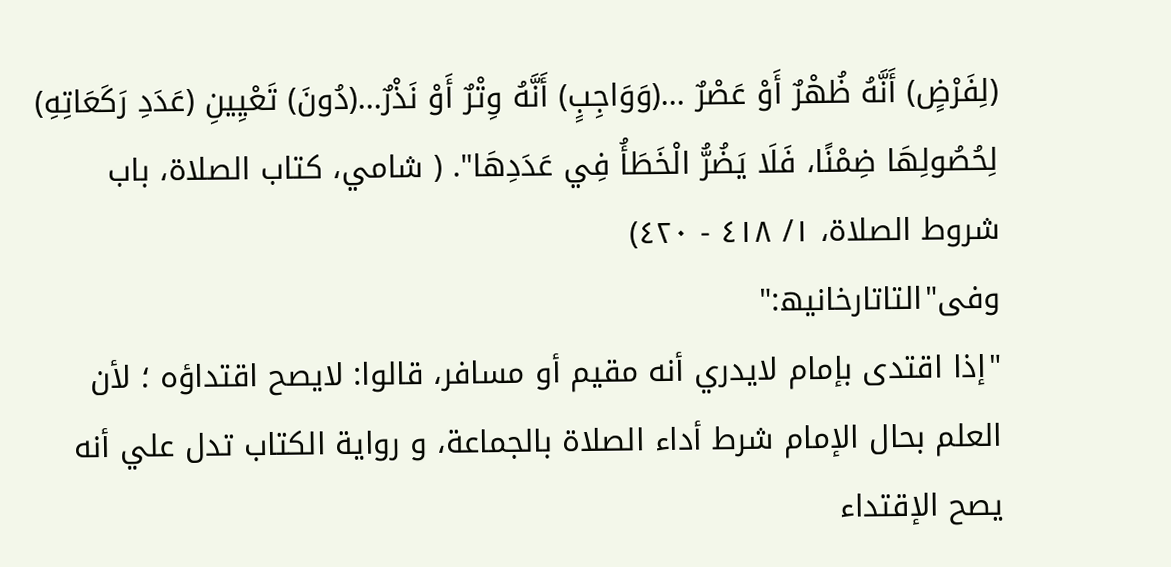(لِفَرْضٍ) أَنَّهُ ظُهْرٌ أَوْ عَصْرٌ ...(وَوَاجِبٍ) أَنَّهُ وِتْرٌ أَوْ نَذْرٌ...(دُونَ) تَعْيِينِ (عَدَدِ رَكَعَاتِهِ) لِحُصُولِهَا ضِمْنًا، فَلَا يَضُرُّ الْخَطَأُ فِي عَدَدِهَا". ( شامي، كتاب الصلاة، باب شروط الصلاة، ١/ ٤١٨ - ٤٢٠)
وفی"التاتارخانیھ:"
"إذا اقتدی بإمام لايدري أنه مقيم أو مسافر، قالوا: لايصح اقتداؤه ؛ لأن العلم بحال الإمام شرط أداء الصلاة بالجماعة، و رواية الكتاب تدل علي أنه يصح الإقتداء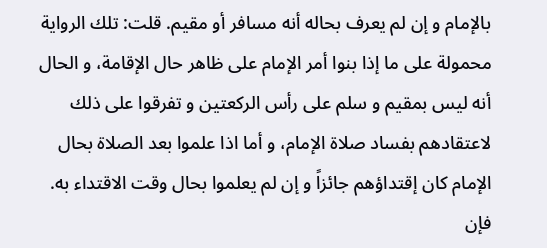بالإمام و إن لم يعرف بحاله أنه مسافر أو مقيم. قلت: تلك الرواية محمولة علی ما إذا بنوا أمر الإمام علی ظاهر حال الإقامة، و الحال أنه ليس بمقيم و سلم علی رأس الركعتين و تفرقوا علی ذلك لاعتقادهم بفساد صلاة الإمام، و أما اذا علموا بعد الصلاة بحال الإمام كان إقتداؤهم جائزاً و إن لم يعلموا بحال وقت الاقتداء به. فإن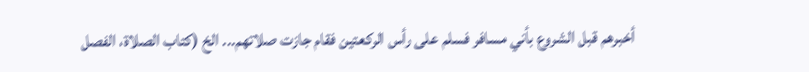أخبرهم قبل الشروع بأني مسافر فسلم علی رأس الركعتين فقام جازت صلاتهم... الخ (كتاب الصلاة، الفصل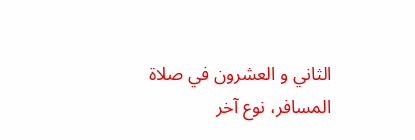الثاني و العشرون في صلاة المسافر، نوع آخر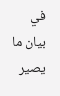في بيان ما يصير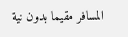المسافر مقيما بدون نية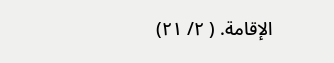الإقامة. ( ٢/ ٢١)